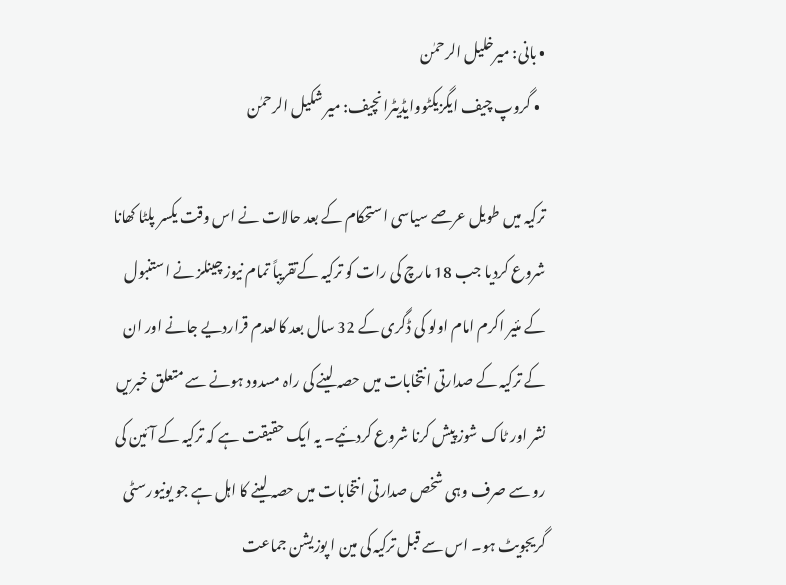• بانی: میرخلیل الرحمٰن
  • گروپ چیف ایگزیکٹووایڈیٹرانچیف: میر شکیل الرحمٰن

ترکیہ میں طویل عرصے سیاسی استحکام کے بعد حالات نے اس وقت یکسر پلٹا کھانا شروع کردیا جب 18 مارچ کی رات کو ترکیہ کےتقریباً تمام نیوز چینلز نے استنبول کے مئیر اکرم امام اولو کی ڈگری کے 32 سال بعد کالعدم قراردیے جانے اور ان کے ترکیہ کے صدارتی انتخابات میں حصہ لینے کی راہ مسدود ہونے سے متعلق خبریں نشر اور ٹاک شوز پیش کرنا شروع کردئیے۔ یہ ایک حقیقت ہے کہ ترکیہ کے آئین کی رو سے صرف وہی شخص صدارتی انتخابات میں حصہ لینے کا اہل ہے جو یونیورسٹی گریجویٹ ہو۔ اس سے قبل ترکیہ کی مین ا پوزیشن جماعت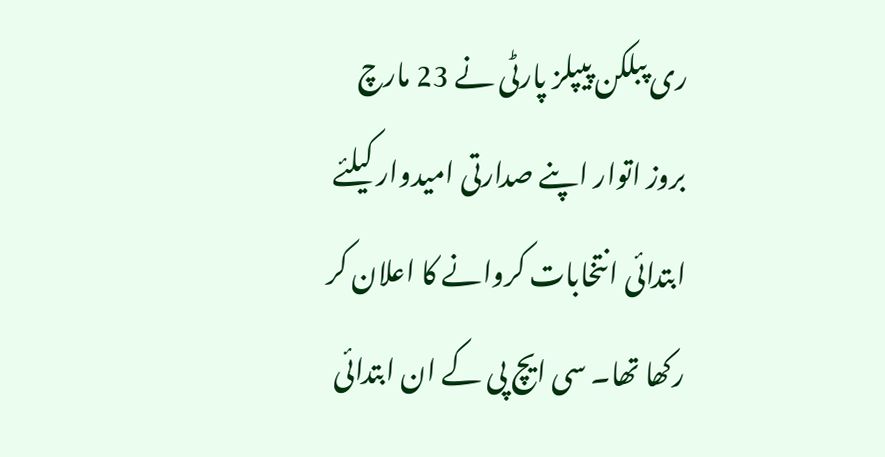ری پبلکن پیپلز پارٹی نے 23 مارچ بروز اتوار اپنے صدارتی امیدوار کیلئے ابتدائی انتخابات کروانے کا اعلان کر رکھا تھا۔ سی ایچ پی کے ان ابتدائی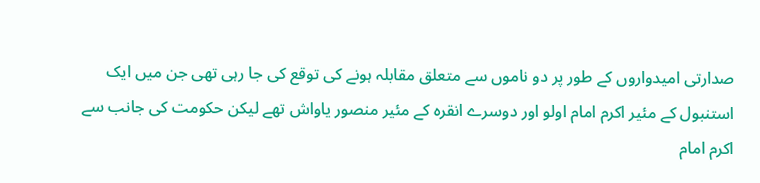صدارتی امیدواروں کے طور پر دو ناموں سے متعلق مقابلہ ہونے کی توقع کی جا رہی تھی جن میں ایک استنبول کے مئیر اکرم امام اولو اور دوسرے انقرہ کے مئیر منصور یاواش تھے لیکن حکومت کی جانب سے اکرم امام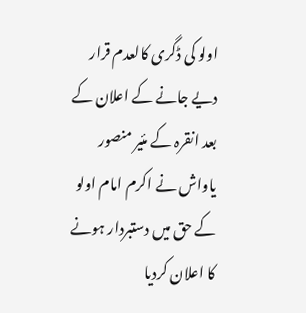اولو کی ڈگری کالعدم قرار دیے جانے کے اعلان کے بعد انقرہ کے مئیر منصور یاواش نے اکرم امام اولو کے حق میں دستبردار ہونے کا اعلان کردیا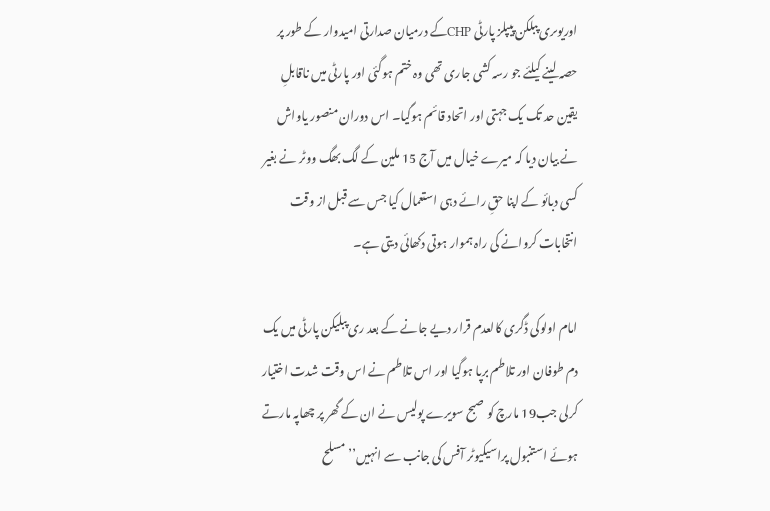اوریوںری پبلکن پیپلز پارٹی CHPکے درمیان صدارتی امیدوار کے طور پر حصہ لینے کیلئے جو رسہ کشی جاری تھی وہ ختم ہوگئی اور پارٹی میں ناقابلِ یقین حد تک یک جہتی اور اتحاد قائم ہوگیا۔ اس دوران منصور یاواش نے بیان دیا کہ میرے خیال میں آج 15 ملین کے لگ بھگ ووٹر نے بغیر کسی دبائو کے اپنا حقِ رائے دہی استعمال کیا جس سے قبل از وقت انتخابات کروانے کی راہ ہموار ہوتی دکھائی دیتی ہے۔

امام اولوکی ڈگری کالعدم قرار دیے جانے کے بعد ری پبلیکن پارٹی میں یک دم طوفان اور تلاطم برپا ہوگیا اور اس تلاطم نے اس وقت شدت اختیار کرلی جب19 مارچ کو صبح سویرے پولیس نے ان کے گھر پر چھاپہ مارتے ہوئے استنبول پراسیکیوٹر آفس کی جانب سے انہیں’’مسلح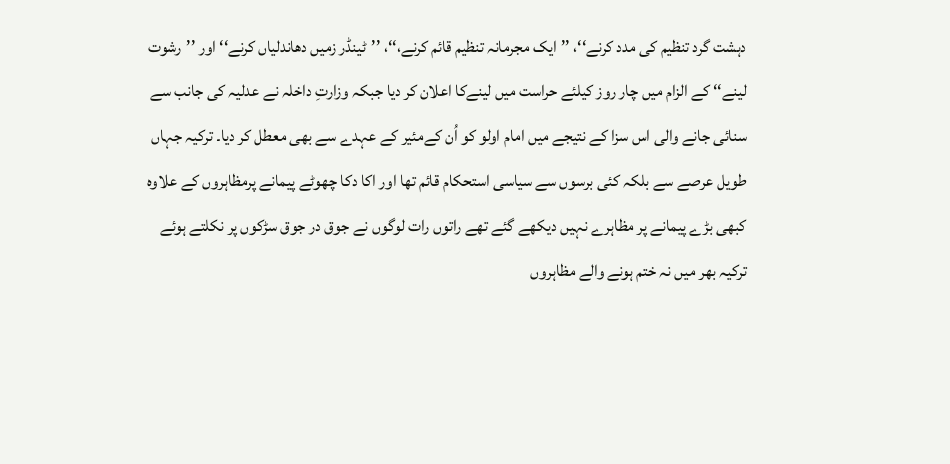دہشت گرد تنظیم کی مدد کرنے‘‘، ’’ایک مجرمانہ تنظیم قائم کرنے،‘‘، ’’ٹینڈر زمیں دھاندلیاں کرنے‘‘ اور ’’رشوت لینے‘‘ کے الزام میں چار روز کیلئے حراست میں لینےکا اعلان کر دیا جبکہ وزارتِ داخلہ نے عدلیہ کی جانب سے سنائی جانے والی اس سزا کے نتیجے میں امام اولو کو اُن کےمئیر کے عہدے سے بھی معطل کر دیا۔ ترکیہ جہاں طویل عرصے سے بلکہ کئی برسوں سے سیاسی استحکام قائم تھا اور اکا دکا چھوٹے پیمانے پرمظاہروں کے علاوہ کبھی بڑے پیمانے پر مظاہرے نہیں دیکھے گئے تھے راتوں رات لوگوں نے جوق در جوق سڑکوں پر نکلتے ہوئے ترکیہ بھر میں نہ ختم ہونے والے مظاہروں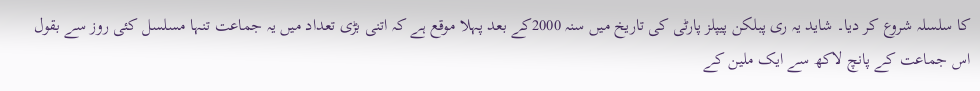کا سلسلہ شروع کر دیا۔ شاید یہ ری پبلکن پیپلز پارٹی کی تاریخ میں سنہ 2000کے بعد پہلا موقع ہے کہ اتنی بڑی تعداد میں یہ جماعت تنہا مسلسل کئی روز سے بقول اس جماعت کے پانچ لاکھ سے ایک ملین کے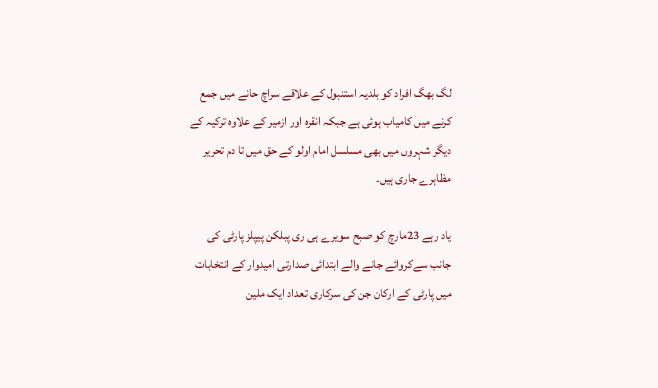لگ بھگ افراد کو بلدیہ استنبول کے علاقے سراچ حانے میں جمع کرنے میں کامیاب ہوئی ہے جبکہ انقرہ اور ازمیر کے علاوہ ترکیہ کے دیگر شہروں میں بھی مسلسل امام اولو کے حق میں تا دم تحریر مظاہرے جاری ہیں۔

یاد رہے 23مارچ کو صبح سویرے ہی ری پبلکن پیپلز پارٹی کی جانب سےکروائے جانے والے ابتدائی صدارتی امیدوار کے انتخابات میں پارٹی کے ارکان جن کی سرکاری تعداد ایک ملین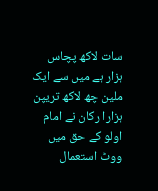سات لاکھ پچاس ہزار ہے میں سے ایک ملین چھ لاکھ تریپن ہزارا رکان نے امام اولو کے حق میں ووٹ استعمال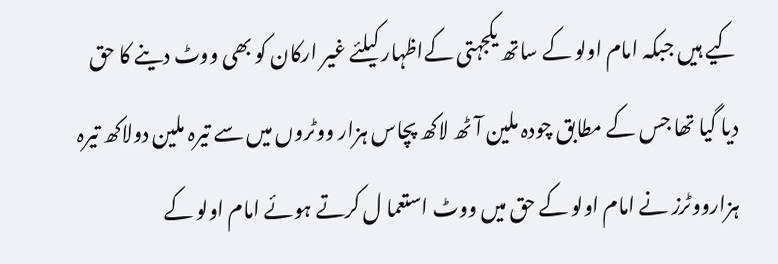کیے ہیں جبکہ امام اولو کے ساتھ یکجہتی کےاظہار کیلئے غیر ارکان کو بھی ووٹ دینے کا حق دیا گیا تھا جس کے مطابق چودہ ملین آٹھ لاکھ پچاس ہزار ووٹروں میں سے تیرہ ملین دولاکھ تیرہ ہزارووٹرز نے امام اولو کے حق میں ووٹ استعما ل کرتے ہوئے امام اولو کے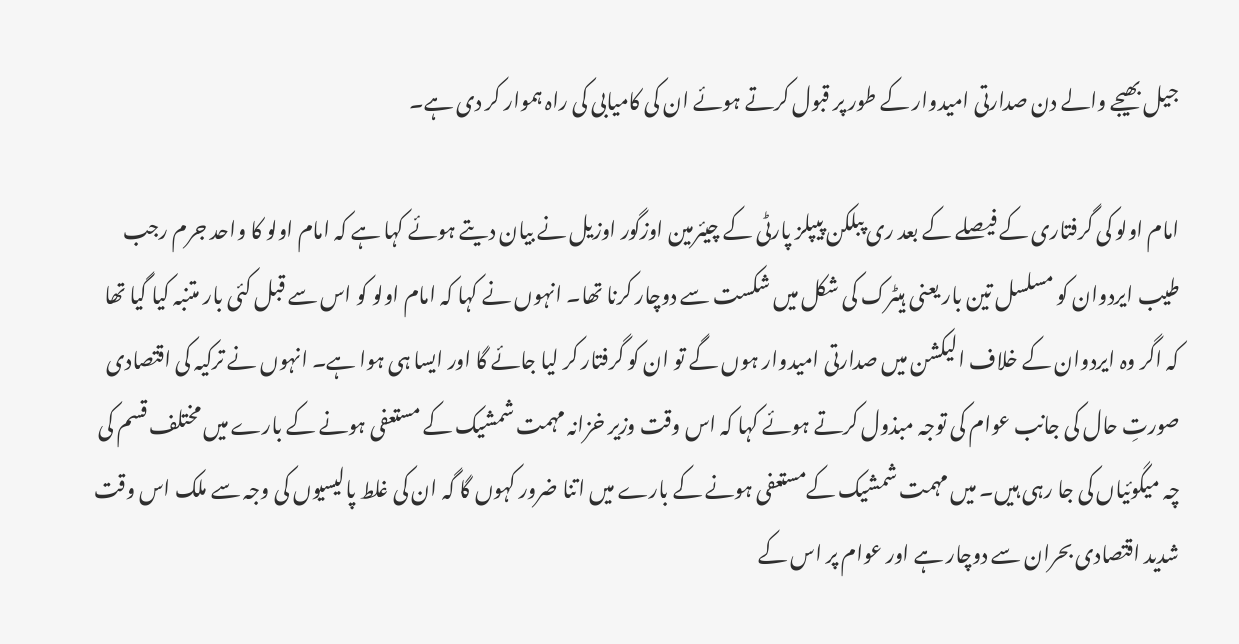جیل بھیجے والے دن صدارتی امیدوار کے طور پر قبول کرتے ہوئے ان کی کامیابی کی راہ ہموار کر دی ہے۔

امام اولو کی گرفتاری کے فیصلے کے بعد ری پبلکن پیپلز پارٹی کے چیئرمین اوزگور اوزیل نے بیان دیتے ہوئے کہا ہے کہ امام اولو کا واحد جرم رجب طیب ایردوان کو مسلسل تین بار یعنی ہیٹرک کی شکل میں شکست سے دوچار کرنا تھا۔ انہوں نے کہا کہ امام اولو کو اس سے قبل کئی بار متنبہ کیا گیا تھا کہ اگر وہ ایردوان کے خلاف الیکشن میں صدارتی امیدوار ہوں گے تو ان کو گرفتار کر لیا جائے گا اور ایسا ہی ہوا ہے۔ انہوں نے ترکیہ کی اقتصادی صورتِ حال کی جانب عوام کی توجہ مبذول کرتے ہوئے کہا کہ اس وقت وزیر خزانہ مہمت شمشیک کے مستعفی ہونے کے بارے میں مختلف قسم کی چہ میگوئیاں کی جا رہی ہیں۔ میں مہمت شمشیک کےمستعفی ہونے کے بارے میں اتنا ضرور کہوں گا گہ ان کی غلط پالیسیوں کی وجہ سے ملک اس وقت شدید اقتصادی بحران سے دوچار ہے اور عوام پر اس کے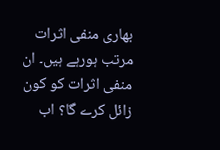بھاری منفی اثرات مرتب ہورہے ہیں۔ ان منفی اثرات کو کون زائل کرے گا؟ اب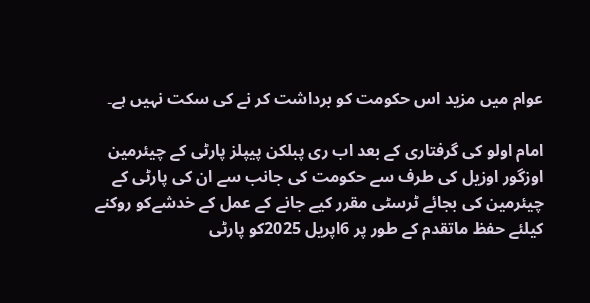عوام میں مزید اس حکومت کو برداشت کر نے کی سکت نہیں ہے۔

امام اولو کی گرفتاری کے بعد اب ری پبلکن پیپلز پارٹی کے چیئرمین اوزگور اوزیل کی طرف سے حکومت کی جانب سے ان کی پارٹی کے چیئرمین کی بجائے ٹرسٹی مقرر کیے جانے کے عمل کے خدشےکو روکنے کیلئے حفظ ماتقدم کے طور پر 6اپریل 2025کو پارٹی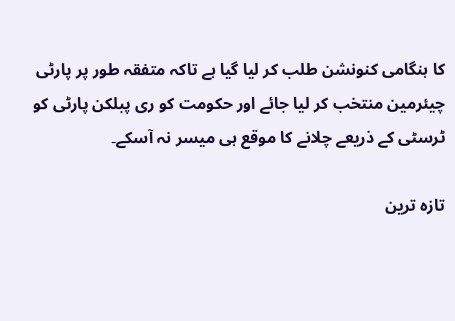کا ہنگامی کنونشن طلب کر لیا گیا ہے تاکہ متفقہ طور پر پارٹی چیئرمین منتخب کر لیا جائے اور حکومت کو ری پبلکن پارٹی کو ٹرسٹی کے ذریعے چلانے کا موقع ہی میسر نہ آسکے۔

تازہ ترین